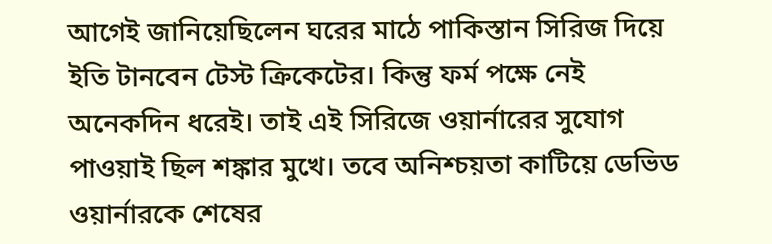আগেই জানিয়েছিলেন ঘরের মাঠে পাকিস্তান সিরিজ দিয়ে ইতি টানবেন টেস্ট ক্রিকেটের। কিন্তু ফর্ম পক্ষে নেই অনেকদিন ধরেই। তাই এই সিরিজে ওয়ার্নারের সুযোগ পাওয়াই ছিল শঙ্কার মুখে। তবে অনিশ্চয়তা কাটিয়ে ডেভিড ওয়ার্নারকে শেষের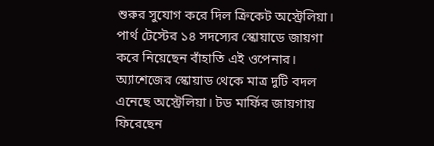শুরুর সুযোগ করে দিল ক্রিকেট অস্ট্রেলিয়া। পার্থ টেস্টের ১৪ সদস্যের স্কোয়াডে জায়গা করে নিয়েছেন বাঁহাতি এই ওপেনার। অ্যাশেজের স্কোয়াড থেকে মাত্র দুটি বদল এনেছে অস্ট্রেলিয়া। টড মার্ফির জায়গায় ফিরেছেন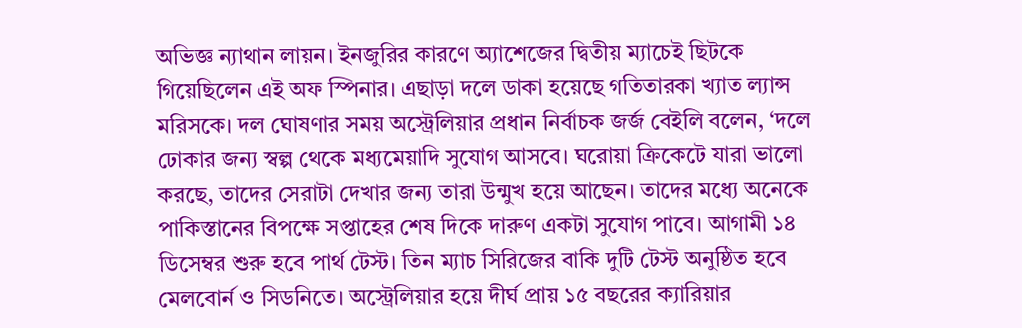অভিজ্ঞ ন্যাথান লায়ন। ইনজুরির কারণে অ্যাশেজের দ্বিতীয় ম্যাচেই ছিটকে গিয়েছিলেন এই অফ স্পিনার। এছাড়া দলে ডাকা হয়েছে গতিতারকা খ্যাত ল্যান্স মরিসকে। দল ঘোষণার সময় অস্ট্রেলিয়ার প্রধান নির্বাচক জর্জ বেইলি বলেন, ‘দলে ঢোকার জন্য স্বল্প থেকে মধ্যমেয়াদি সুযোগ আসবে। ঘরোয়া ক্রিকেটে যারা ভালো করছে, তাদের সেরাটা দেখার জন্য তারা উন্মুখ হয়ে আছেন। তাদের মধ্যে অনেকে পাকিস্তানের বিপক্ষে সপ্তাহের শেষ দিকে দারুণ একটা সুযোগ পাবে। আগামী ১৪ ডিসেম্বর শুরু হবে পার্থ টেস্ট। তিন ম্যাচ সিরিজের বাকি দুটি টেস্ট অনুষ্ঠিত হবে মেলবোর্ন ও সিডনিতে। অস্ট্রেলিয়ার হয়ে দীর্ঘ প্রায় ১৫ বছরের ক্যারিয়ার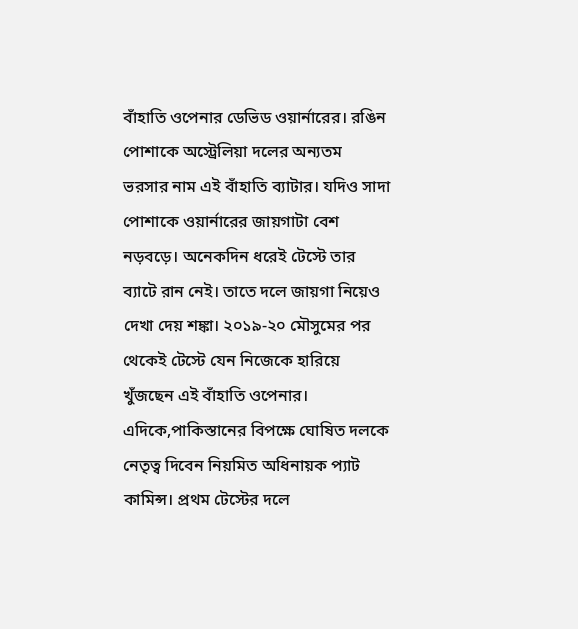বাঁহাতি ওপেনার ডেভিড ওয়ার্নারের। রঙিন পোশাকে অস্ট্রেলিয়া দলের অন্যতম ভরসার নাম এই বাঁহাতি ব্যাটার। যদিও সাদা পোশাকে ওয়ার্নারের জায়গাটা বেশ নড়বড়ে। অনেকদিন ধরেই টেস্টে তার ব্যাটে রান নেই। তাতে দলে জায়গা নিয়েও দেখা দেয় শঙ্কা। ২০১৯-২০ মৌসুমের পর থেকেই টেস্টে যেন নিজেকে হারিয়ে খুঁজছেন এই বাঁহাতি ওপেনার। এদিকে,পাকিস্তানের বিপক্ষে ঘোষিত দলকে নেতৃত্ব দিবেন নিয়মিত অধিনায়ক প্যাট কামিন্স। প্রথম টেস্টের দলে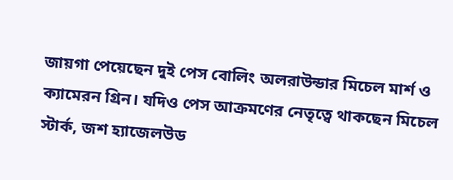জায়গা পেয়েছেন দুই পেস বোলিং অলরাউন্ডার মিচেল মার্শ ও ক্যামেরন গ্রিন। যদিও পেস আক্রমণের নেতৃত্বে থাকছেন মিচেল স্টার্ক, জশ হ্যাজেলউড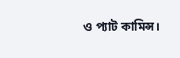ও প্যাট কামিন্স।